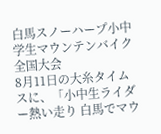白馬スノーハープ小中学生マウンテンバイク全国大会
8月11日の大糸タイムスに、「小中生ライダー熱い走り 白馬でマウ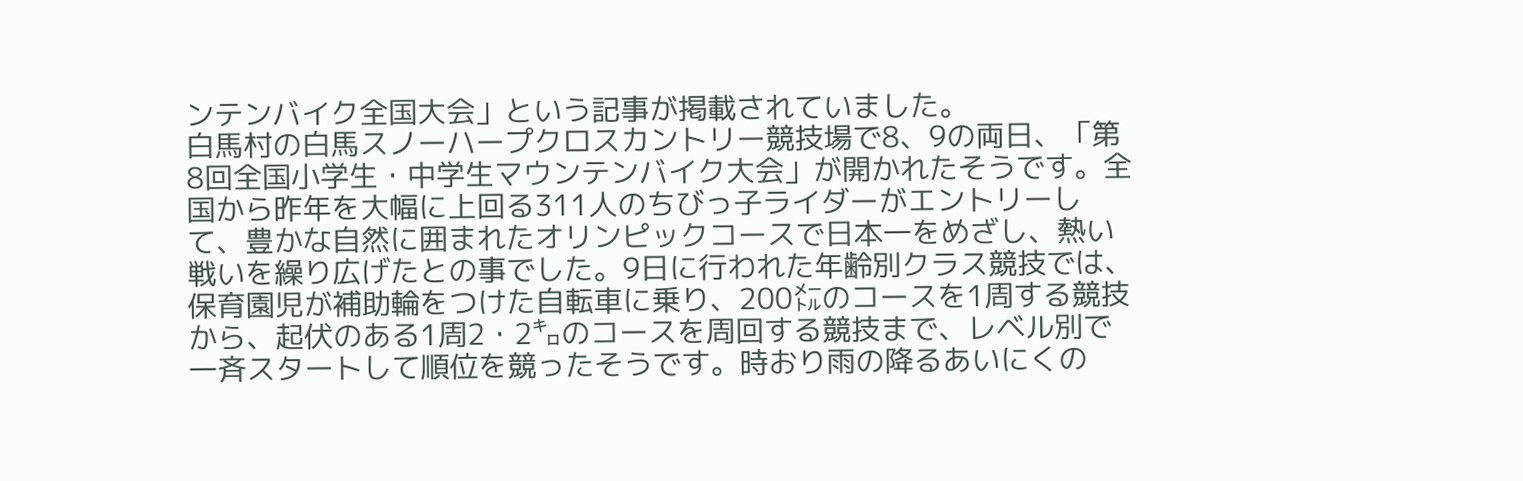ンテンバイク全国大会」という記事が掲載されていました。
白馬村の白馬スノーハープクロスカントリー競技場で8、9の両日、「第8回全国小学生・中学生マウンテンバイク大会」が開かれたそうです。全国から昨年を大幅に上回る311人のちびっ子ライダーがエントリーして、豊かな自然に囲まれたオリンピックコースで日本一をめざし、熱い戦いを繰り広げたとの事でした。9日に行われた年齢別クラス競技では、保育園児が補助輪をつけた自転車に乗り、200㍍のコースを1周する競技から、起伏のある1周2・2㌔のコースを周回する競技まで、レベル別で一斉スタートして順位を競ったそうです。時おり雨の降るあいにくの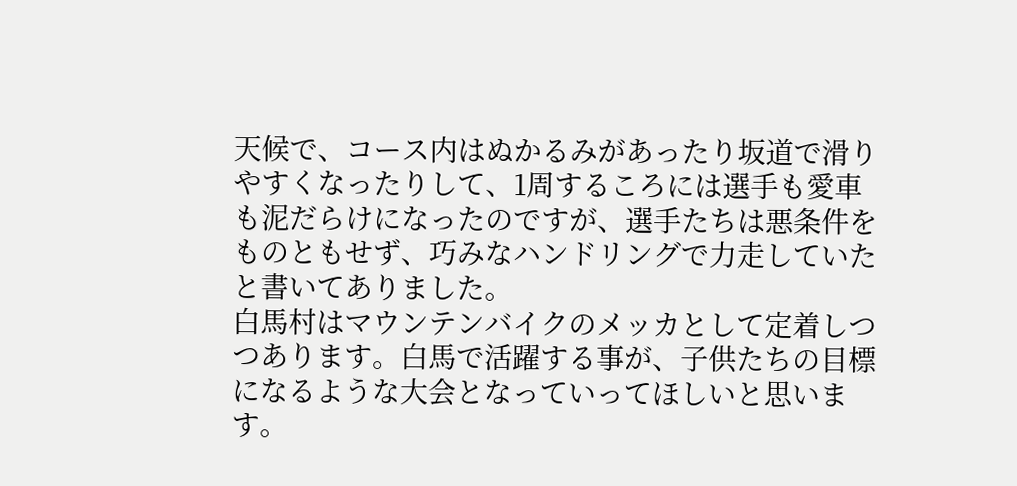天候で、コース内はぬかるみがあったり坂道で滑りやすくなったりして、1周するころには選手も愛車も泥だらけになったのですが、選手たちは悪条件をものともせず、巧みなハンドリングで力走していたと書いてありました。
白馬村はマウンテンバイクのメッカとして定着しつつあります。白馬で活躍する事が、子供たちの目標になるような大会となっていってほしいと思います。